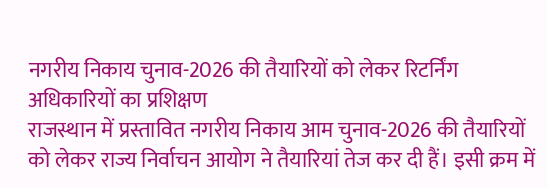नगरीय निकाय चुनाव-2026 की तैयारियों को लेकर रिटर्निंग अधिकारियों का प्रशिक्षण
राजस्थान में प्रस्तावित नगरीय निकाय आम चुनाव-2026 की तैयारियों को लेकर राज्य निर्वाचन आयोग ने तैयारियां तेज कर दी हैं। इसी क्रम में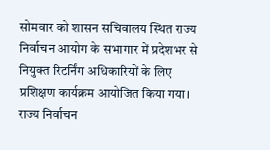सोमवार को शासन सचिवालय स्थित राज्य निर्वाचन आयोग के सभागार में प्रदेशभर से नियुक्त रिटर्निंग अधिकारियों के लिए प्रशिक्षण कार्यक्रम आयोजित किया गया। राज्य निर्वाचन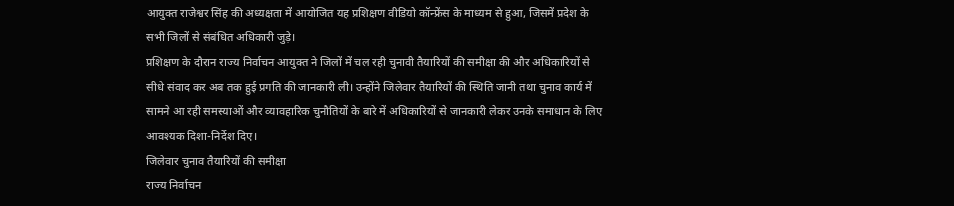आयुक्त राजेश्वर सिंह की अध्यक्षता में आयोजित यह प्रशिक्षण वीडियो कॉन्फ्रेंस के माध्यम से हुआ, जिसमें प्रदेश के सभी जिलों से संबंधित अधिकारी जुड़े।
प्रशिक्षण के दौरान राज्य निर्वाचन आयुक्त ने जिलों में चल रही चुनावी तैयारियों की समीक्षा की और अधिकारियों से सीधे संवाद कर अब तक हुई प्रगति की जानकारी ली। उन्होंने जिलेवार तैयारियों की स्थिति जानी तथा चुनाव कार्य में सामने आ रही समस्याओं और व्यावहारिक चुनौतियों के बारे में अधिकारियों से जानकारी लेकर उनके समाधान के लिए आवश्यक दिशा-निर्देश दिए।
जिलेवार चुनाव तैयारियों की समीक्षा
राज्य निर्वाचन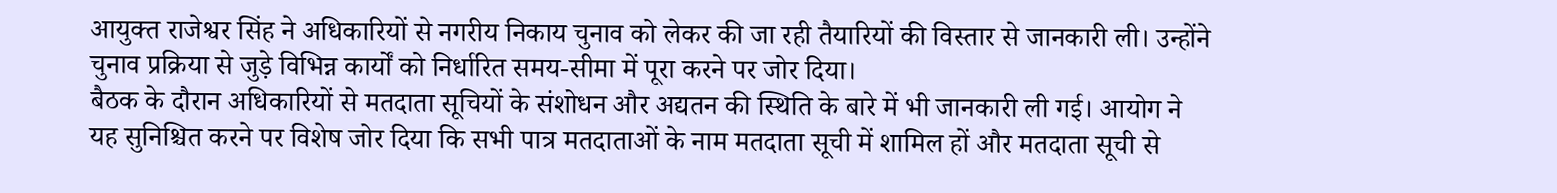आयुक्त राजेश्वर सिंह ने अधिकारियों से नगरीय निकाय चुनाव को लेकर की जा रही तैयारियों की विस्तार से जानकारी ली। उन्होंने चुनाव प्रक्रिया से जुड़े विभिन्न कार्यों को निर्धारित समय-सीमा में पूरा करने पर जोर दिया।
बैठक के दौरान अधिकारियों से मतदाता सूचियों के संशोधन और अद्यतन की स्थिति के बारे में भी जानकारी ली गई। आयोग ने यह सुनिश्चित करने पर विशेष जोर दिया कि सभी पात्र मतदाताओं के नाम मतदाता सूची में शामिल हों और मतदाता सूची से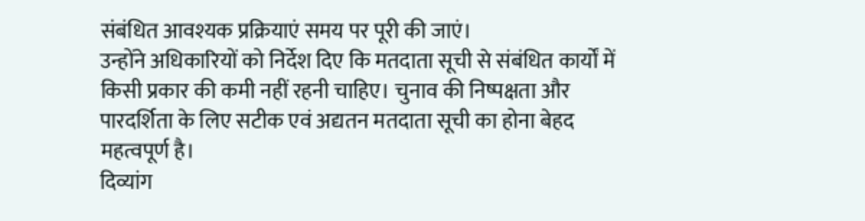संबंधित आवश्यक प्रक्रियाएं समय पर पूरी की जाएं।
उन्होंने अधिकारियों को निर्देश दिए कि मतदाता सूची से संबंधित कार्यों में किसी प्रकार की कमी नहीं रहनी चाहिए। चुनाव की निष्पक्षता और पारदर्शिता के लिए सटीक एवं अद्यतन मतदाता सूची का होना बेहद महत्वपूर्ण है।
दिव्यांग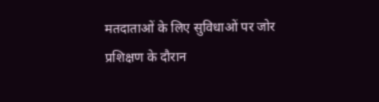मतदाताओं के लिए सुविधाओं पर जोर
प्रशिक्षण के दौरान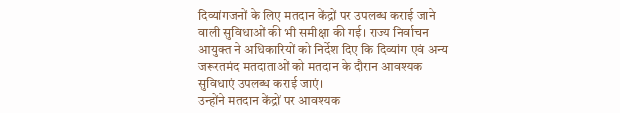दिव्यांगजनों के लिए मतदान केंद्रों पर उपलब्ध कराई जाने वाली सुविधाओं की भी समीक्षा की गई। राज्य निर्वाचन आयुक्त ने अधिकारियों को निर्देश दिए कि दिव्यांग एवं अन्य जरूरतमंद मतदाताओं को मतदान के दौरान आवश्यक सुविधाएं उपलब्ध कराई जाएं।
उन्होंने मतदान केंद्रों पर आवश्यक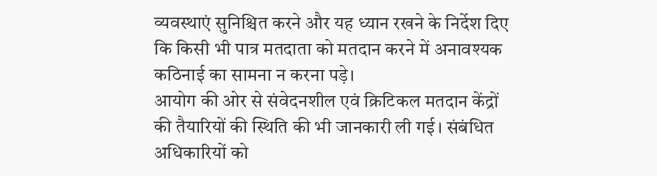व्यवस्थाएं सुनिश्चित करने और यह ध्यान रखने के निर्देश दिए कि किसी भी पात्र मतदाता को मतदान करने में अनावश्यक कठिनाई का सामना न करना पड़े।
आयोग की ओर से संवेदनशील एवं क्रिटिकल मतदान केंद्रों की तैयारियों की स्थिति की भी जानकारी ली गई। संबंधित अधिकारियों को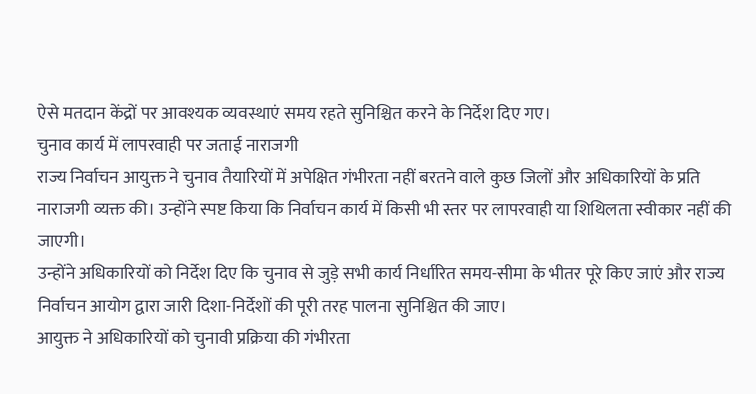ऐसे मतदान केंद्रों पर आवश्यक व्यवस्थाएं समय रहते सुनिश्चित करने के निर्देश दिए गए।
चुनाव कार्य में लापरवाही पर जताई नाराजगी
राज्य निर्वाचन आयुक्त ने चुनाव तैयारियों में अपेक्षित गंभीरता नहीं बरतने वाले कुछ जिलों और अधिकारियों के प्रति नाराजगी व्यक्त की। उन्होंने स्पष्ट किया कि निर्वाचन कार्य में किसी भी स्तर पर लापरवाही या शिथिलता स्वीकार नहीं की जाएगी।
उन्होंने अधिकारियों को निर्देश दिए कि चुनाव से जुड़े सभी कार्य निर्धारित समय-सीमा के भीतर पूरे किए जाएं और राज्य निर्वाचन आयोग द्वारा जारी दिशा-निर्देशों की पूरी तरह पालना सुनिश्चित की जाए।
आयुक्त ने अधिकारियों को चुनावी प्रक्रिया की गंभीरता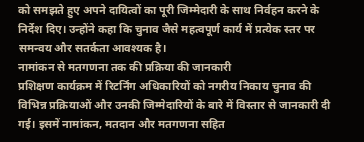को समझते हुए अपने दायित्वों का पूरी जिम्मेदारी के साथ निर्वहन करने के निर्देश दिए। उन्होंने कहा कि चुनाव जैसे महत्वपूर्ण कार्य में प्रत्येक स्तर पर समन्वय और सतर्कता आवश्यक है।
नामांकन से मतगणना तक की प्रक्रिया की जानकारी
प्रशिक्षण कार्यक्रम में रिटर्निंग अधिकारियों को नगरीय निकाय चुनाव की विभिन्न प्रक्रियाओं और उनकी जिम्मेदारियों के बारे में विस्तार से जानकारी दी गई। इसमें नामांकन, मतदान और मतगणना सहित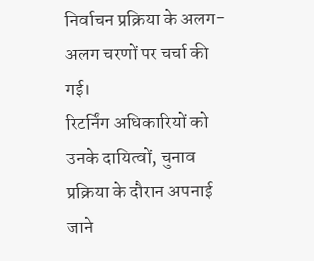निर्वाचन प्रक्रिया के अलग-अलग चरणों पर चर्चा की गई।
रिटर्निंग अधिकारियों को उनके दायित्वों, चुनाव प्रक्रिया के दौरान अपनाई जाने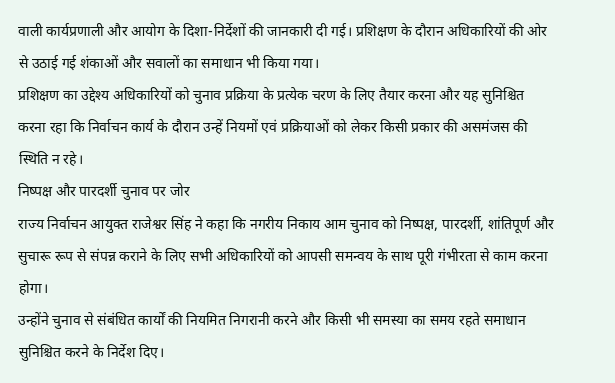वाली कार्यप्रणाली और आयोग के दिशा-निर्देशों की जानकारी दी गई। प्रशिक्षण के दौरान अधिकारियों की ओर से उठाई गई शंकाओं और सवालों का समाधान भी किया गया।
प्रशिक्षण का उद्देश्य अधिकारियों को चुनाव प्रक्रिया के प्रत्येक चरण के लिए तैयार करना और यह सुनिश्चित करना रहा कि निर्वाचन कार्य के दौरान उन्हें नियमों एवं प्रक्रियाओं को लेकर किसी प्रकार की असमंजस की स्थिति न रहे।
निष्पक्ष और पारदर्शी चुनाव पर जोर
राज्य निर्वाचन आयुक्त राजेश्वर सिंह ने कहा कि नगरीय निकाय आम चुनाव को निष्पक्ष, पारदर्शी, शांतिपूर्ण और सुचारू रूप से संपन्न कराने के लिए सभी अधिकारियों को आपसी समन्वय के साथ पूरी गंभीरता से काम करना होगा।
उन्होंने चुनाव से संबंधित कार्यों की नियमित निगरानी करने और किसी भी समस्या का समय रहते समाधान सुनिश्चित करने के निर्देश दिए।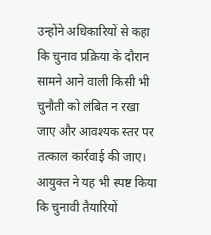उन्होंने अधिकारियों से कहा कि चुनाव प्रक्रिया के दौरान सामने आने वाली किसी भी चुनौती को लंबित न रखा जाए और आवश्यक स्तर पर तत्काल कार्रवाई की जाए।
आयुक्त ने यह भी स्पष्ट किया कि चुनावी तैयारियों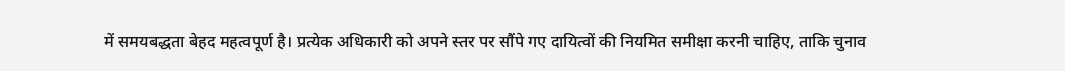में समयबद्धता बेहद महत्वपूर्ण है। प्रत्येक अधिकारी को अपने स्तर पर सौंपे गए दायित्वों की नियमित समीक्षा करनी चाहिए, ताकि चुनाव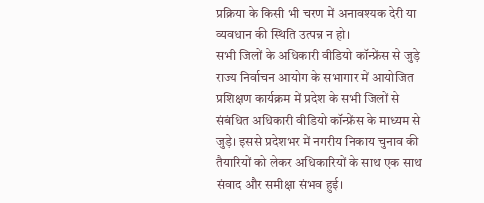प्रक्रिया के किसी भी चरण में अनावश्यक देरी या व्यवधान की स्थिति उत्पन्न न हो।
सभी जिलों के अधिकारी वीडियो कॉन्फ्रेंस से जुड़े
राज्य निर्वाचन आयोग के सभागार में आयोजित प्रशिक्षण कार्यक्रम में प्रदेश के सभी जिलों से संबंधित अधिकारी वीडियो कॉन्फ्रेंस के माध्यम से जुड़े। इससे प्रदेशभर में नगरीय निकाय चुनाव की तैयारियों को लेकर अधिकारियों के साथ एक साथ संवाद और समीक्षा संभव हुई।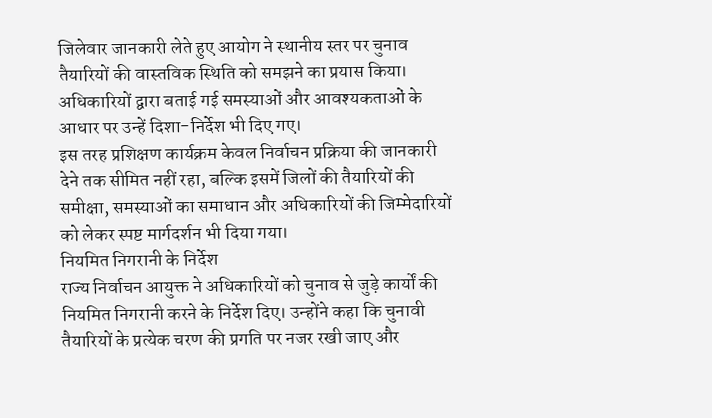जिलेवार जानकारी लेते हुए आयोग ने स्थानीय स्तर पर चुनाव तैयारियों की वास्तविक स्थिति को समझने का प्रयास किया। अधिकारियों द्वारा बताई गई समस्याओं और आवश्यकताओं के आधार पर उन्हें दिशा-निर्देश भी दिए गए।
इस तरह प्रशिक्षण कार्यक्रम केवल निर्वाचन प्रक्रिया की जानकारी देने तक सीमित नहीं रहा, बल्कि इसमें जिलों की तैयारियों की समीक्षा, समस्याओं का समाधान और अधिकारियों की जिम्मेदारियों को लेकर स्पष्ट मार्गदर्शन भी दिया गया।
नियमित निगरानी के निर्देश
राज्य निर्वाचन आयुक्त ने अधिकारियों को चुनाव से जुड़े कार्यों की नियमित निगरानी करने के निर्देश दिए। उन्होंने कहा कि चुनावी तैयारियों के प्रत्येक चरण की प्रगति पर नजर रखी जाए और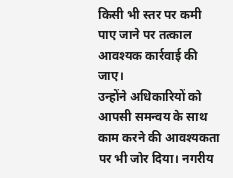किसी भी स्तर पर कमी पाए जाने पर तत्काल आवश्यक कार्रवाई की जाए।
उन्होंने अधिकारियों को आपसी समन्वय के साथ काम करने की आवश्यकता पर भी जोर दिया। नगरीय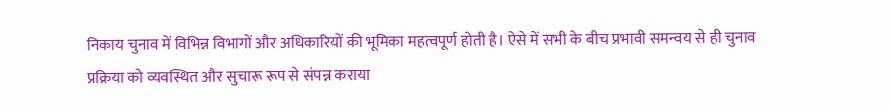निकाय चुनाव में विभिन्न विभागों और अधिकारियों की भूमिका महत्वपूर्ण होती है। ऐसे में सभी के बीच प्रभावी समन्वय से ही चुनाव प्रक्रिया को व्यवस्थित और सुचारू रूप से संपन्न कराया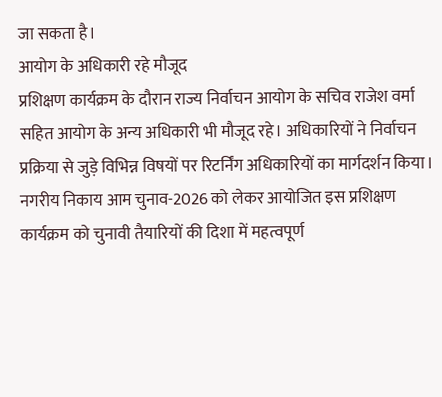जा सकता है।
आयोग के अधिकारी रहे मौजूद
प्रशिक्षण कार्यक्रम के दौरान राज्य निर्वाचन आयोग के सचिव राजेश वर्मा सहित आयोग के अन्य अधिकारी भी मौजूद रहे। अधिकारियों ने निर्वाचन प्रक्रिया से जुड़े विभिन्न विषयों पर रिटर्निंग अधिकारियों का मार्गदर्शन किया।
नगरीय निकाय आम चुनाव-2026 को लेकर आयोजित इस प्रशिक्षण कार्यक्रम को चुनावी तैयारियों की दिशा में महत्वपूर्ण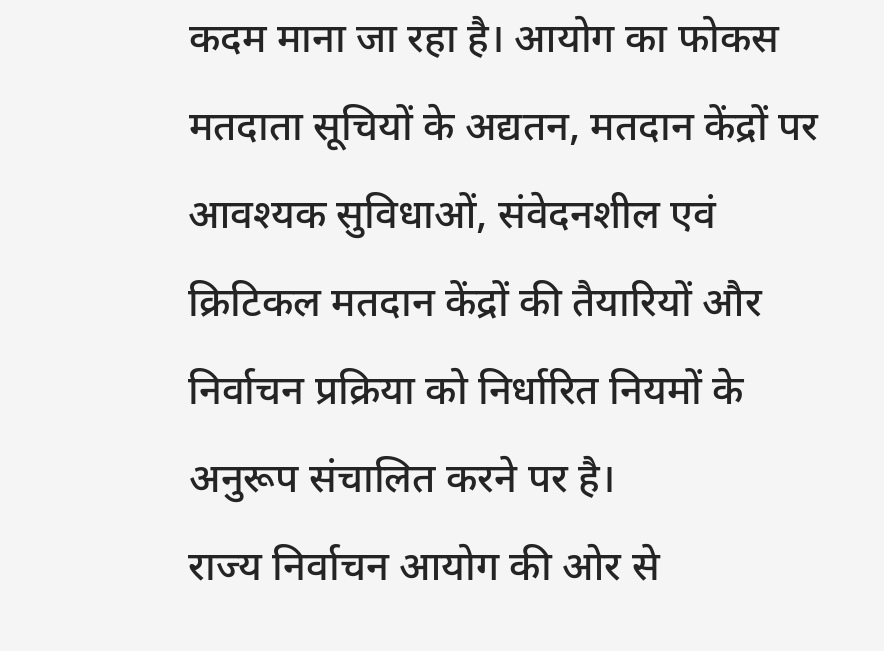कदम माना जा रहा है। आयोग का फोकस मतदाता सूचियों के अद्यतन, मतदान केंद्रों पर आवश्यक सुविधाओं, संवेदनशील एवं क्रिटिकल मतदान केंद्रों की तैयारियों और निर्वाचन प्रक्रिया को निर्धारित नियमों के अनुरूप संचालित करने पर है।
राज्य निर्वाचन आयोग की ओर से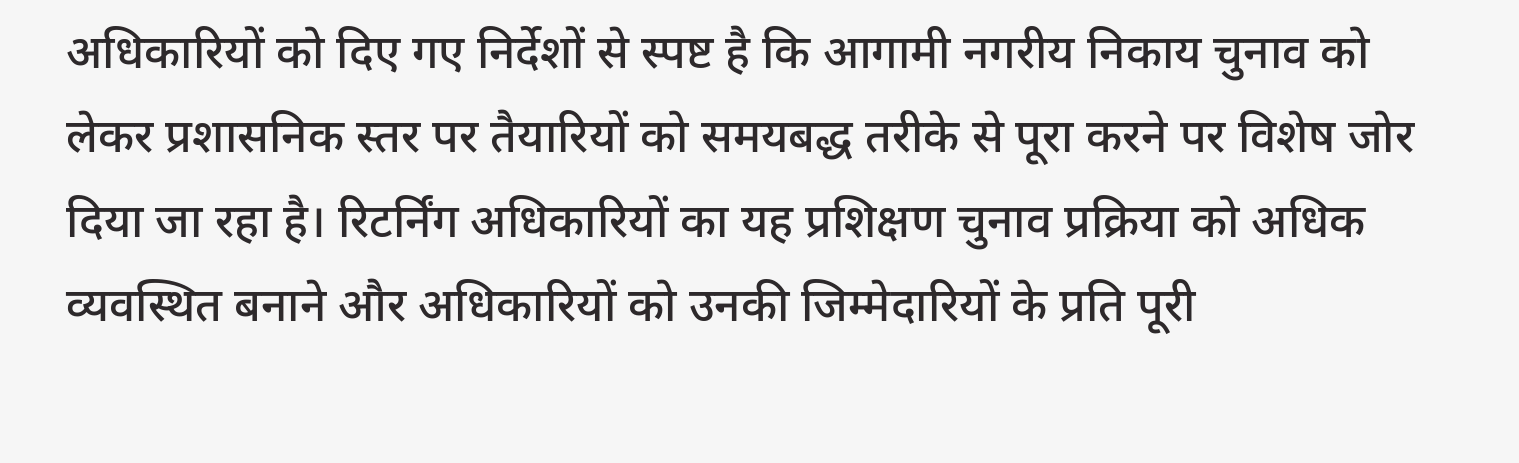अधिकारियों को दिए गए निर्देशों से स्पष्ट है कि आगामी नगरीय निकाय चुनाव को लेकर प्रशासनिक स्तर पर तैयारियों को समयबद्ध तरीके से पूरा करने पर विशेष जोर दिया जा रहा है। रिटर्निंग अधिकारियों का यह प्रशिक्षण चुनाव प्रक्रिया को अधिक व्यवस्थित बनाने और अधिकारियों को उनकी जिम्मेदारियों के प्रति पूरी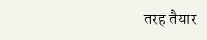तरह तैयार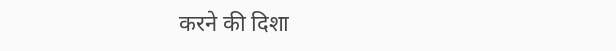करने की दिशा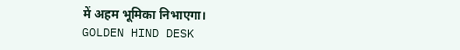में अहम भूमिका निभाएगा।
GOLDEN HIND DESK